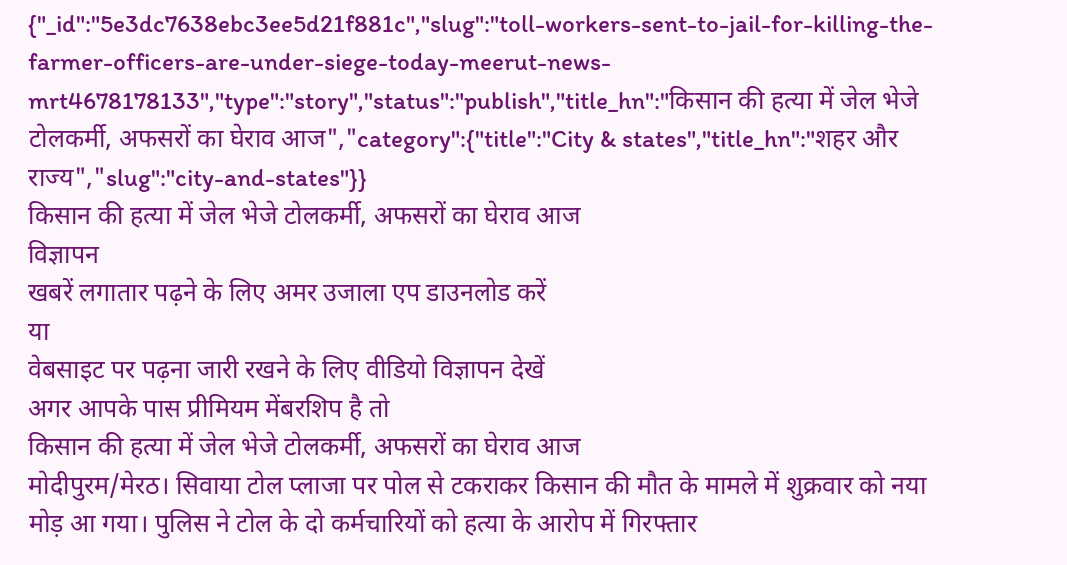{"_id":"5e3dc7638ebc3ee5d21f881c","slug":"toll-workers-sent-to-jail-for-killing-the-farmer-officers-are-under-siege-today-meerut-news-mrt4678178133","type":"story","status":"publish","title_hn":"किसान की हत्या में जेल भेजे टोलकर्मी, अफसरों का घेराव आज","category":{"title":"City & states","title_hn":"शहर और राज्य","slug":"city-and-states"}}
किसान की हत्या में जेल भेजे टोलकर्मी, अफसरों का घेराव आज
विज्ञापन
खबरें लगातार पढ़ने के लिए अमर उजाला एप डाउनलोड करें
या
वेबसाइट पर पढ़ना जारी रखने के लिए वीडियो विज्ञापन देखें
अगर आपके पास प्रीमियम मेंबरशिप है तो
किसान की हत्या में जेल भेजे टोलकर्मी, अफसरों का घेराव आज
मोदीपुरम/मेरठ। सिवाया टोल प्लाजा पर पोल से टकराकर किसान की मौत के मामले में शुक्रवार को नया मोड़ आ गया। पुलिस ने टोल के दो कर्मचारियों को हत्या के आरोप में गिरफ्तार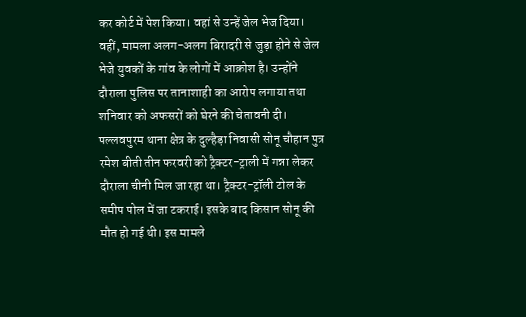कर कोर्ट में पेश किया। वहां से उन्हें जेल भेज दिया। वहीं, मामला अलग-अलग बिरादरी से जुड़ा होने से जेल भेजे युवकों के गांव के लोगों में आक्रोश है। उन्होंने दौराला पुलिस पर तानाशाही का आरोप लगाया तथा शनिवार को अफसरों को घेरने की चेतावनी दी।
पल्लवपुरम थाना क्षेत्र के दुल्हैड़ा निवासी सोनू चौहान पुत्र रमेश बीती तीन फरवरी को ट्रैक्टर-ट्राली में गन्ना लेकर दौराला चीनी मिल जा रहा था। ट्रैक्टर-ट्रॉली टोल के समीप पोल में जा टकराई। इसके बाद किसान सोनू की मौत हो गई थी। इस मामले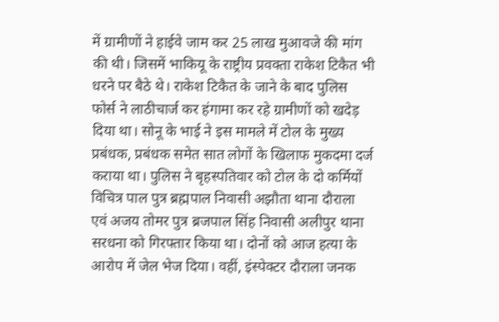में ग्रामीणों ने हाईवे जाम कर 25 लाख मुआवजे की मांग की थी। जिसमें भाकियू के राष्ट्रीय प्रवक्ता राकेश टिकैत भी धरने पर बैठे थे। राकेश टिकैत के जाने के बाद पुलिस फोर्स ने लाठीचार्ज कर हंगामा कर रहे ग्रामीणों को खदेड़ दिया था। सोनू के भाई ने इस मामले में टोल के मुख्य प्रबंधक, प्रबंधक समेत सात लोगों के खिलाफ मुकदमा दर्ज कराया था। पुलिस ने बृहस्पतिवार को टोल के दो कर्मियों विचित्र पाल पुत्र ब्रह्मपाल निवासी अझौता थाना दौराला एवं अजय तोमर पुत्र ब्रजपाल सिंह निवासी अलीपुर थाना सरधना को गिरफ्तार किया था। दोनों को आज हत्या के आरोप में जेल भेज दिया। वहीं, इंस्पेक्टर दौराला जनक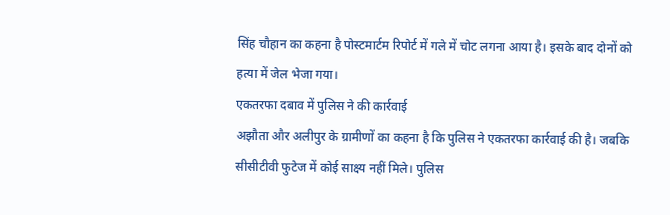सिंह चौहान का कहना है पोस्टमार्टम रिपोर्ट में गले में चोट लगना आया है। इसके बाद दोनों को हत्या में जेल भेजा गया।
एकतरफा दबाव में पुलिस ने की कार्रवाई
अझौता और अलीपुर के ग्रामीणों का कहना है कि पुलिस ने एकतरफा कार्रवाई की है। जबकि सीसीटीवी फुटेज में कोई साक्ष्य नहीं मिले। पुलिस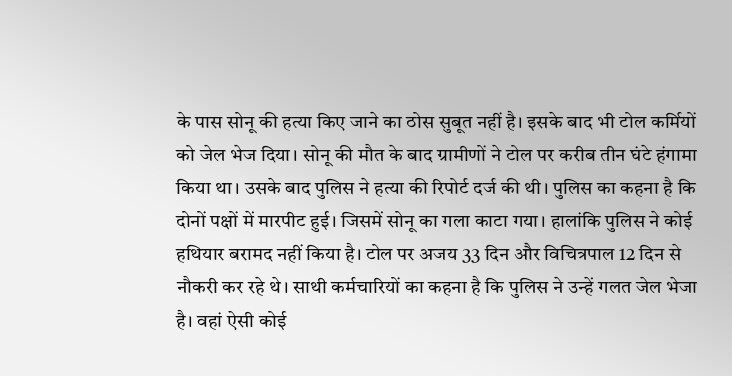के पास सोनू की हत्या किए जाने का ठोस सुबूत नहीं है। इसके बाद भी टोल कर्मियों को जेल भेज दिया। सोनू की मौत के बाद ग्रामीणों ने टोल पर करीब तीन घंटे हंगामा किया था। उसके बाद पुलिस ने हत्या की रिपोर्ट दर्ज की थी। पुलिस का कहना है कि दोनों पक्षों में मारपीट हुई। जिसमें सोनू का गला काटा गया। हालांकि पुलिस ने कोई हथियार बरामद नहीं किया है। टोल पर अजय 33 दिन और विचित्रपाल 12 दिन से नौकरी कर रहे थे। साथी कर्मचारियों का कहना है कि पुलिस ने उन्हें गलत जेल भेजा है। वहां ऐसी कोई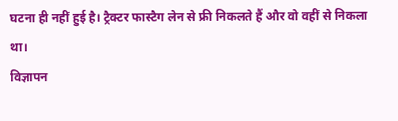घटना ही नहीं हुई है। ट्रैक्टर फास्टैग लेन से फ्री निकलते हैं और वो वहीं से निकला था।
विज्ञापन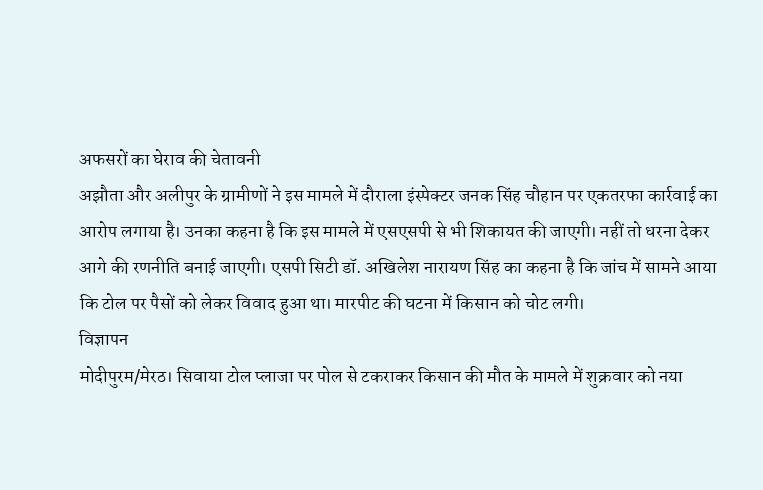अफसरों का घेराव की चेतावनी
अझौता और अलीपुर के ग्रामीणों ने इस मामले में दौराला इंस्पेक्टर जनक सिंह चौहान पर एकतरफा कार्रवाई का आरोप लगाया है। उनका कहना है कि इस मामले में एसएसपी से भी शिकायत की जाएगी। नहीं तो धरना देकर आगे की रणनीति बनाई जाएगी। एसपी सिटी डॉ. अखिलेश नारायण सिंह का कहना है कि जांच में सामने आया कि टोल पर पैसों को लेकर विवाद हुआ था। मारपीट की घटना में किसान को चोट लगी।
विज्ञापन
मोदीपुरम/मेरठ। सिवाया टोल प्लाजा पर पोल से टकराकर किसान की मौत के मामले में शुक्रवार को नया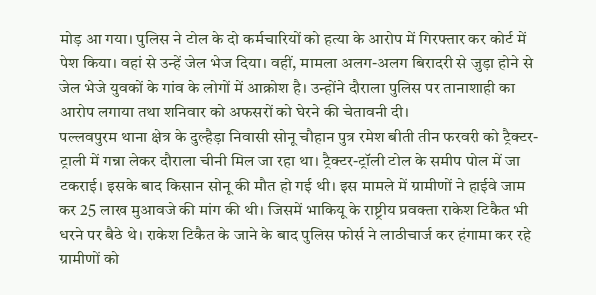मोड़ आ गया। पुलिस ने टोल के दो कर्मचारियों को हत्या के आरोप में गिरफ्तार कर कोर्ट में पेश किया। वहां से उन्हें जेल भेज दिया। वहीं, मामला अलग-अलग बिरादरी से जुड़ा होने से जेल भेजे युवकों के गांव के लोगों में आक्रोश है। उन्होंने दौराला पुलिस पर तानाशाही का आरोप लगाया तथा शनिवार को अफसरों को घेरने की चेतावनी दी।
पल्लवपुरम थाना क्षेत्र के दुल्हैड़ा निवासी सोनू चौहान पुत्र रमेश बीती तीन फरवरी को ट्रैक्टर-ट्राली में गन्ना लेकर दौराला चीनी मिल जा रहा था। ट्रैक्टर-ट्रॉली टोल के समीप पोल में जा टकराई। इसके बाद किसान सोनू की मौत हो गई थी। इस मामले में ग्रामीणों ने हाईवे जाम कर 25 लाख मुआवजे की मांग की थी। जिसमें भाकियू के राष्ट्रीय प्रवक्ता राकेश टिकैत भी धरने पर बैठे थे। राकेश टिकैत के जाने के बाद पुलिस फोर्स ने लाठीचार्ज कर हंगामा कर रहे ग्रामीणों को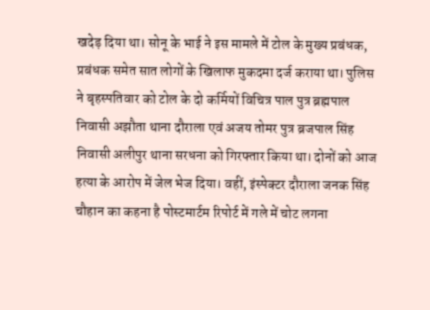खदेड़ दिया था। सोनू के भाई ने इस मामले में टोल के मुख्य प्रबंधक, प्रबंधक समेत सात लोगों के खिलाफ मुकदमा दर्ज कराया था। पुलिस ने बृहस्पतिवार को टोल के दो कर्मियों विचित्र पाल पुत्र ब्रह्मपाल निवासी अझौता थाना दौराला एवं अजय तोमर पुत्र ब्रजपाल सिंह निवासी अलीपुर थाना सरधना को गिरफ्तार किया था। दोनों को आज हत्या के आरोप में जेल भेज दिया। वहीं, इंस्पेक्टर दौराला जनक सिंह चौहान का कहना है पोस्टमार्टम रिपोर्ट में गले में चोट लगना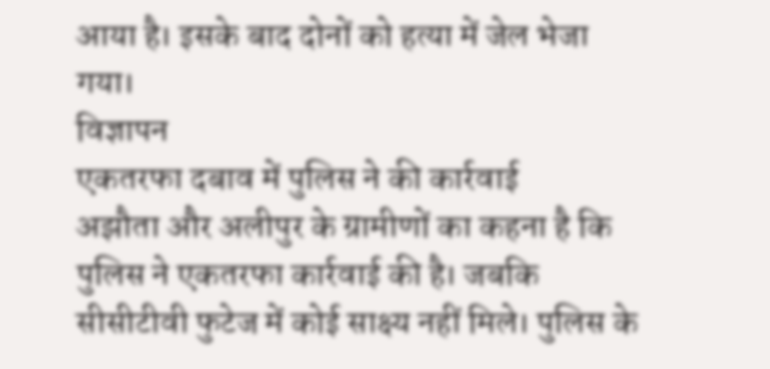आया है। इसके बाद दोनों को हत्या में जेल भेजा गया।
विज्ञापन
एकतरफा दबाव में पुलिस ने की कार्रवाई
अझौता और अलीपुर के ग्रामीणों का कहना है कि पुलिस ने एकतरफा कार्रवाई की है। जबकि सीसीटीवी फुटेज में कोई साक्ष्य नहीं मिले। पुलिस के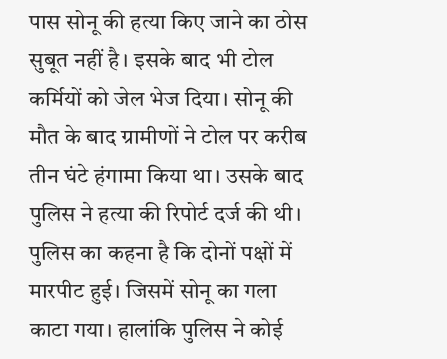पास सोनू की हत्या किए जाने का ठोस सुबूत नहीं है। इसके बाद भी टोल कर्मियों को जेल भेज दिया। सोनू की मौत के बाद ग्रामीणों ने टोल पर करीब तीन घंटे हंगामा किया था। उसके बाद पुलिस ने हत्या की रिपोर्ट दर्ज की थी। पुलिस का कहना है कि दोनों पक्षों में मारपीट हुई। जिसमें सोनू का गला काटा गया। हालांकि पुलिस ने कोई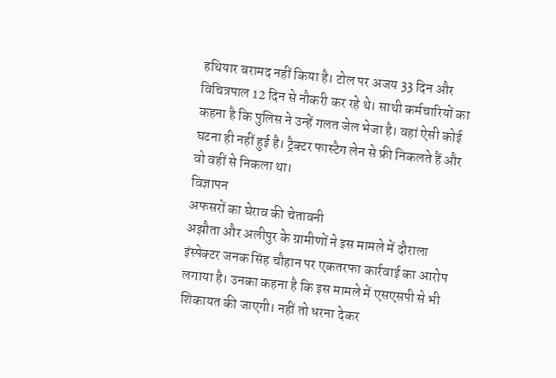हथियार बरामद नहीं किया है। टोल पर अजय 33 दिन और विचित्रपाल 12 दिन से नौकरी कर रहे थे। साथी कर्मचारियों का कहना है कि पुलिस ने उन्हें गलत जेल भेजा है। वहां ऐसी कोई घटना ही नहीं हुई है। ट्रैक्टर फास्टैग लेन से फ्री निकलते हैं और वो वहीं से निकला था।
विज्ञापन
अफसरों का घेराव की चेतावनी
अझौता और अलीपुर के ग्रामीणों ने इस मामले में दौराला इंस्पेक्टर जनक सिंह चौहान पर एकतरफा कार्रवाई का आरोप लगाया है। उनका कहना है कि इस मामले में एसएसपी से भी शिकायत की जाएगी। नहीं तो धरना देकर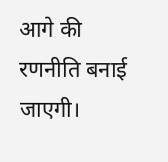आगे की रणनीति बनाई जाएगी।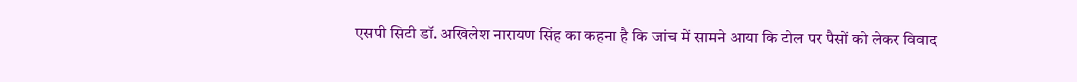एसपी सिटी डॉ. अखिलेश नारायण सिंह का कहना है कि जांच में सामने आया कि टोल पर पैसों को लेकर विवाद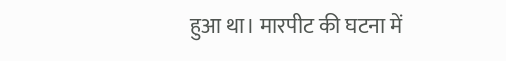हुआ था। मारपीट की घटना में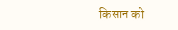किसान को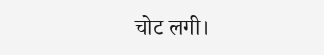चोट लगी।